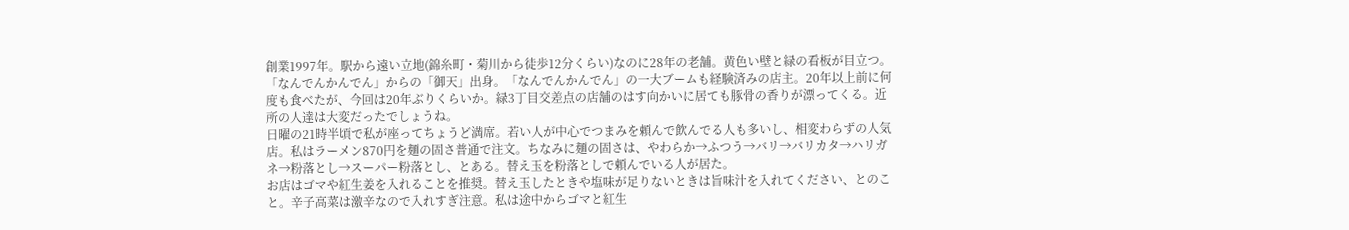創業1997年。駅から遠い立地(錦糸町・菊川から徒歩12分くらい)なのに28年の老舗。黄色い壁と緑の看板が目立つ。
「なんでんかんでん」からの「御天」出身。「なんでんかんでん」の一大ブームも経験済みの店主。20年以上前に何度も食べたが、今回は20年ぶりくらいか。緑3丁目交差点の店舗のはす向かいに居ても豚骨の香りが漂ってくる。近所の人達は大変だったでしょうね。
日曜の21時半頃で私が座ってちょうど満席。若い人が中心でつまみを頼んで飲んでる人も多いし、相変わらずの人気店。私はラーメン870円を麺の固さ普通で注文。ちなみに麺の固さは、やわらか→ふつう→バリ→バリカタ→ハリガネ→粉落とし→スーパー粉落とし、とある。替え玉を粉落としで頼んでいる人が居た。
お店はゴマや紅生姜を入れることを推奨。替え玉したときや塩味が足りないときは旨味汁を入れてください、とのこと。辛子高菜は激辛なので入れすぎ注意。私は途中からゴマと紅生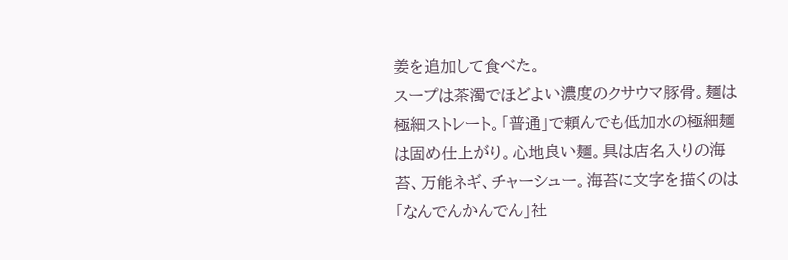姜を追加して食べた。
スープは茶濁でほどよい濃度のクサウマ豚骨。麺は極細ストレート。「普通」で頼んでも低加水の極細麺は固め仕上がり。心地良い麺。具は店名入りの海苔、万能ネギ、チャーシュー。海苔に文字を描くのは「なんでんかんでん」社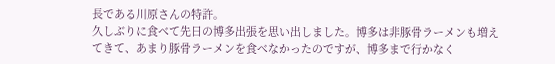長である川原さんの特許。
久しぶりに食べて先日の博多出張を思い出しました。博多は非豚骨ラーメンも増えてきて、あまり豚骨ラーメンを食べなかったのですが、博多まで行かなく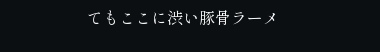てもここに渋い豚骨ラーメ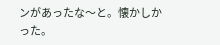ンがあったな〜と。懐かしかった。